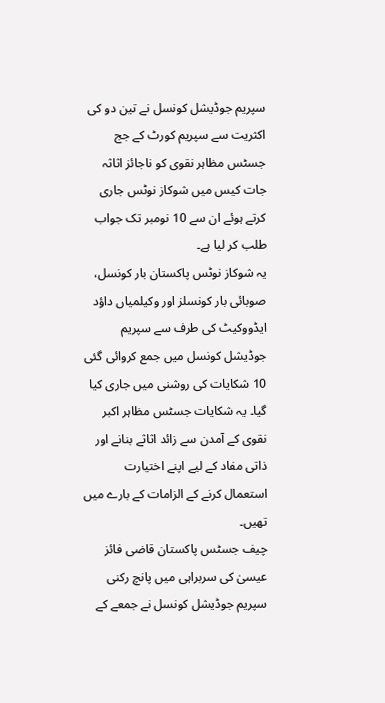سپریم جوڈیشل کونسل نے تین دو کی اکثریت سے سپریم کورٹ کے جج جسٹس مظاہر نقوی کو ناجائز اثاثہ جات کیس میں شوکاز نوٹس جاری کرتے ہوئے ان سے 10 نومبر تک جواب طلب کر لیا ہے۔
یہ شوکاز نوٹس پاکستان بار کونسل، صوبائی بار کونسلز اور وکیلمیاں داؤد ایڈووکیٹ کی طرف سے سپریم جوڈیشل کونسل میں جمع کروائی گئی 10 شکایات کی روشنی میں جاری کیا گیا۔ یہ شکایات جسٹس مظاہر اکبر نقوی کے آمدن سے زائد اثاثے بنانے اور ذاتی مفاد کے لیے اپنے اختیارت استعمال کرنے کے الزامات کے بارے میں تھیں۔
چیف جسٹس پاکستان قاضی فائز عیسیٰ کی سربراہی میں پانچ رکنی سپریم جوڈیشل کونسل نے جمعے کے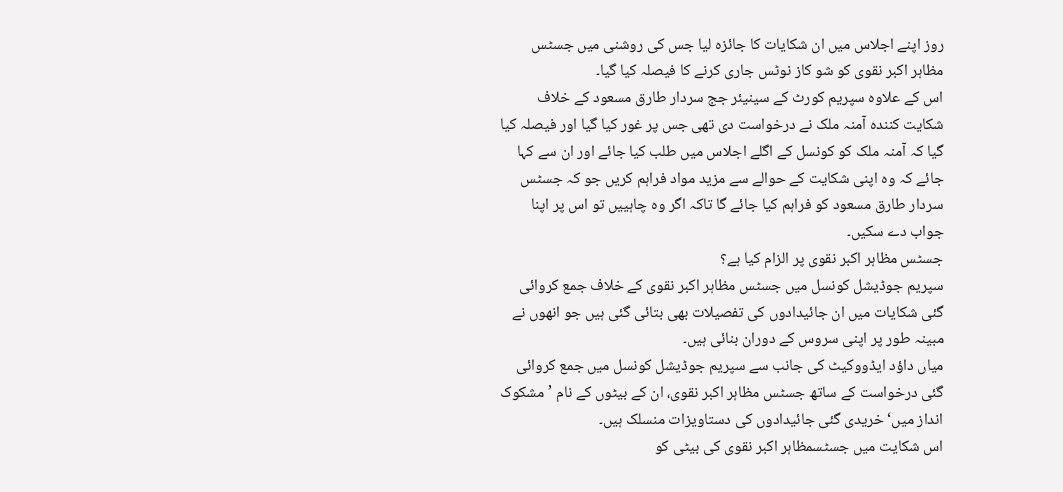روز اپنے اجلاس میں ان شکایات کا جائزہ لیا جس کی روشنی میں جسٹس مظاہر اکبر نقوی کو شو کاز نوٹس جاری کرنے کا فیصلہ کیا گیا۔
اس کے علاوہ سپریم کورٹ کے سینیئر جج سردار طارق مسعود کے خلاف شکایت کنندہ آمنہ ملک نے درخواست دی تھی جس پر غور کیا گیا اور فیصلہ کیا گیا کہ آمنہ ملک کو کونسل کے اگلے اجلاس میں طلب کیا جائے اور ان سے کہا جائے کہ وہ اپنی شکایت کے حوالے سے مزید مواد فراہم کریں جو کہ جسٹس سردار طارق مسعود کو فراہم کیا جائے گا تاکہ اگر وہ چاہییں تو اس پر اپنا جواب دے سکیں۔
جسٹس مظاہر اکبر نقوی پر الزام کیا ہے؟
سپریم جوڈیشل کونسل میں جسٹس مظاہر اکبر نقوی کے خلاف جمع کروائی گئی شکایات میں ان جائیدادوں کی تفصیلات بھی بتائی گئی ہیں جو انھوں نے مبینہ طور پر اپنی سروس کے دوران بنائی ہیں۔
میاں داؤد ایڈووکیٹ کی جانب سے سپریم جوڈیشل کونسل میں جمع کروائی گئی درخواست کے ساتھ جسٹس مظاہر اکبر نقوی، ان کے بیٹوں کے نام ’مشکوک انداز میں‘ خریدی گئی جائیدادوں کی دستاویزات منسلک ہیں۔
اس شکایت میں جسٹسمظاہر اکبر نقوی کی بیٹی کو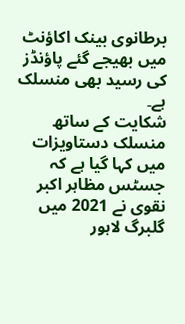برطانوی بینک اکاؤنٹ میں بھیجے گئے پاؤنڈز کی رسید بھی منسلک ہے۔
شکایت کے ساتھ منسلک دستاویزات میں کہا گیا ہے کہ جسٹس مظاہر اکبر نقوی نے 2021 میں گلبرگ لاہور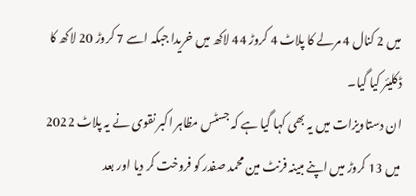میں 2 کنال 4 مرلے کا پلاٹ 4 کروڑ 44 لاکھ میں خریدا جبکہ اسے 7 کروڑ 20 لاکھ کا ڈکلیئر کیا گیا۔
ان دستاویزات میں یہ بھی کہا گیا ہے کہ جسٹس مظاہر اکبر نقوی نے یہ پلاٹ 2022 میں 13 کروڑ میں اپنے مبینہ فرنٹ مین محمد صفدر کو فروخت کر دیا اور بعد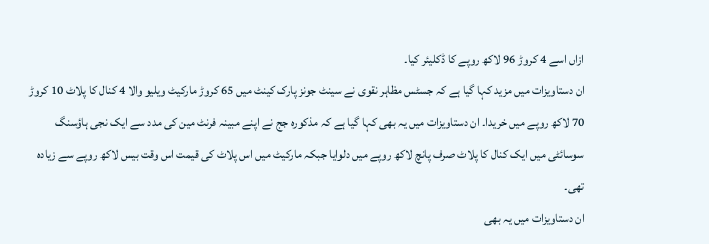ازاں اسے 4 کروڑ 96 لاکھ روپے کا ڈکلیئر کیا۔
ان دستاویزات میں مزید کہا گیا ہے کہ جسٹس مظاہر نقوی نے سینٹ جونز پارک کینٹ میں 65 کروڑ مارکیٹ ویلیو والا 4 کنال کا پلاٹ 10 کروڑ 70 لاکھ روپے میں خریدا۔ ان دستاویزات میں یہ بھی کہا گیا ہے کہ مذکورہ جج نے اپنے مبینہ فرنٹ مین کی مدد سے ایک نجی ہاؤسنگ سوسائٹی میں ایک کنال کا پلاٹ صرف پانچ لاکھ روپے میں دلوایا جبکہ مارکیٹ میں اس پلاٹ کی قیمت اس وقت بیس لاکھ روپے سے زیادہ تھی۔
ان دستاویزات میں یہ بھی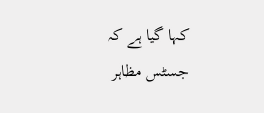کہا گیا ہے کہ جسٹس مظاہر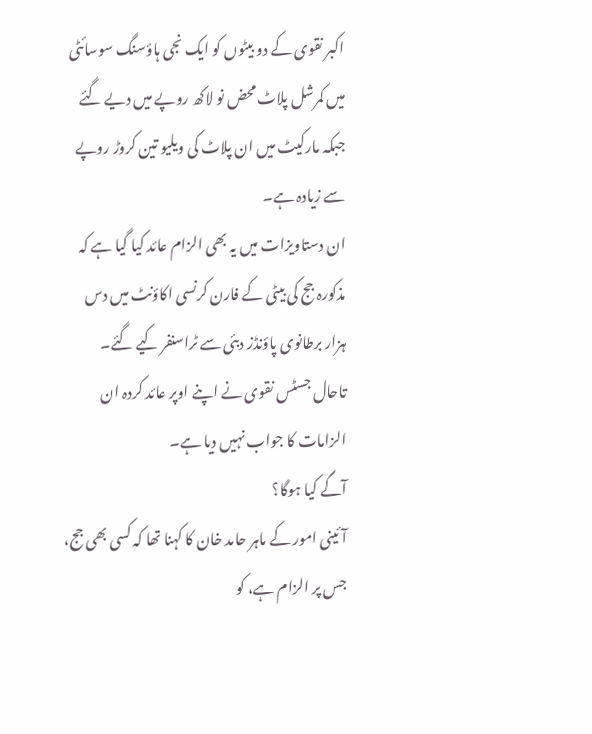اکبر نقوی کے دو بیٹوں کو ایک نجی ہاؤسنگ سوسائٹی میں کمرشل پلاٹ محض نو لاکھ روپے میں دیے گئے جبکہ مارکیٹ میں ان پلاٹ کی ویلیو تین کروڑ روپے سے زیادہ ہے۔
ان دستاویزات میں یہ بھی الزام عائد کیا گیا ہے کہ مذکورہ جج کی بیٹی کے فارن کرنسی اکاؤنٹ میں دس ہزار برطانوی پاؤنڈز دبئی سے ٹراسنفر کیے گئے۔
تاحال جسٹس نقوی نے اپنے اوپر عائد کردہ ان الزامات کا جواب نہیں دیا ہے۔
آگے کیا ہوگا؟
آئینی امور کے ماہر حامد خان کا کہنا تھا کہ کسی بھی جج، جس پر الزام ہے، کو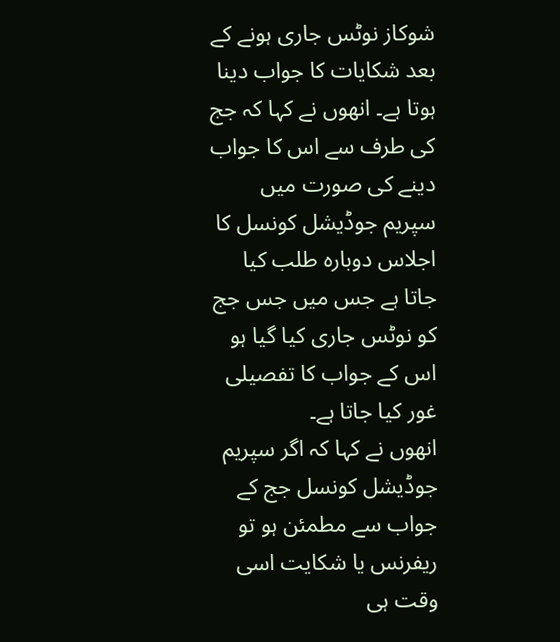شوکاز نوٹس جاری ہونے کے بعد شکایات کا جواب دینا ہوتا ہے۔ انھوں نے کہا کہ جج کی طرف سے اس کا جواب دینے کی صورت میں سپریم جوڈیشل کونسل کا اجلاس دوبارہ طلب کیا جاتا ہے جس میں جس جج کو نوٹس جاری کیا گیا ہو اس کے جواب کا تفصیلی غور کیا جاتا ہے۔
انھوں نے کہا کہ اگر سپریم جوڈیشل کونسل جج کے جواب سے مطمئن ہو تو ریفرنس یا شکایت اسی وقت ہی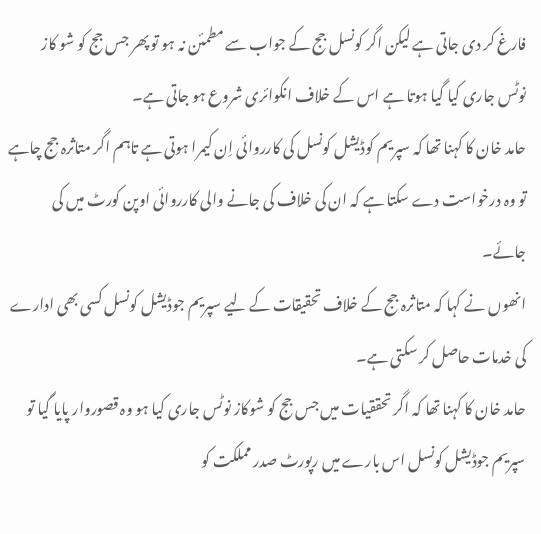فارغ کر دی جاتی ہے لیکن اگر کونسل جج کے جواب سے مطمئن نہ ہو تو پھر جس جج کو شو کاز نوٹس جاری کیا گیا ہوتا ہے اس کے خلاف انکوائری شروع ہو جاتی ہے۔
حامد خان کا کہنا تھا کہ سپریم کوڈیشل کونسل کی کارروائی اِن کیمرا ہوتی ہے تاہم اگر متاثرہ جج چاہے تو وہ درخواست دے سکتا ہے کہ ان کی خلاف کی جانے والی کارروائی اوپن کورٹ میں کی جائے۔
انھوں نے کہا کہ متاثرہ جج کے خلاف تحقیقات کے لیے سپریم جوڈیشل کونسل کسی بھی ادارے کی خدمات حاصل کر سکتی ہے۔
حامد خان کا کہنا تھا کہ اگر تحققیات میں جس جج کو شوکاز نوٹس جاری کیا ہو وہ قصوروار پایا گیا تو سپریم جوڈیشل کونسل اس بارے میں رپورٹ صدر مملکت کو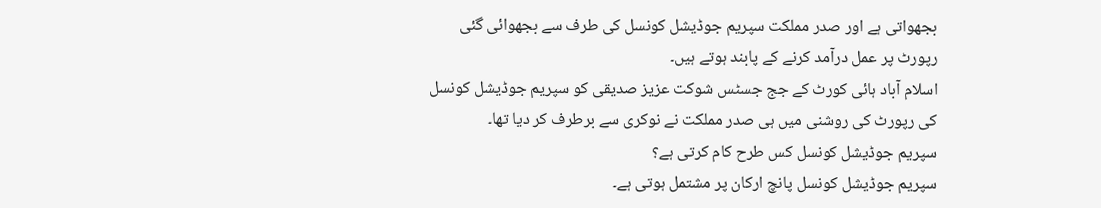بجھواتی ہے اور صدر مملکت سپریم جوڈیشل کونسل کی طرف سے بجھوائی گئی رپورٹ پر عمل درآمد کرنے کے پابند ہوتے ہیں۔
اسلام آباد ہائی کورٹ کے جج جسٹس شوکت عزیز صدیقی کو سپریم جوڈیشل کونسل کی رپورٹ کی روشنی میں ہی صدر مملکت نے نوکری سے برطرف کر دیا تھا۔
سپریم جوڈیشل کونسل کس طرح کام کرتی ہے؟
سپریم جوڈیشل کونسل پانچ ارکان پر مشتمل ہوتی ہے۔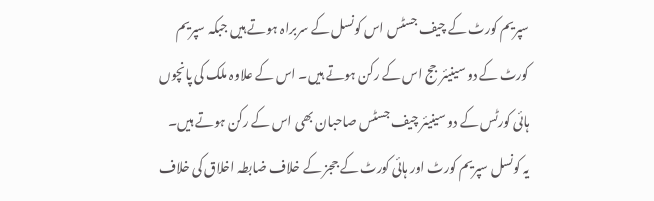سپریم کورٹ کے چیف جسٹس اس کونسل کے سربراہ ہوتے ہیں جبکہ سپریم کورٹ کے دو سینیئر جج اس کے رکن ہوتے ہیں۔ اس کے علاوہ ملک کی پانچوں ہائی کورٹس کے دو سینیئر چیف جسٹس صاحبان بھی اس کے رکن ہوتے ہیں۔
یہ کونسل سپریم کورٹ اور ہائی کورٹ کے ججز کے خلاف ضابطہ اخلاق کی خلاف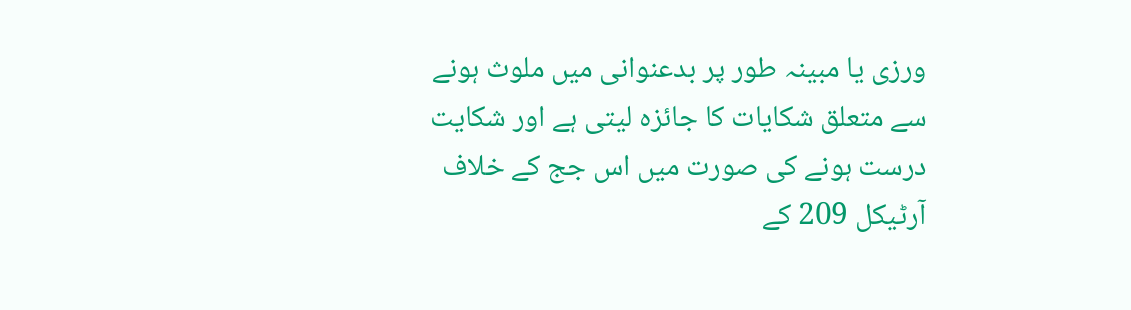ورزی یا مبینہ طور پر بدعنوانی میں ملوث ہونے سے متعلق شکایات کا جائزہ لیتی ہے اور شکایت درست ہونے کی صورت میں اس جج کے خلاف آرٹیکل 209 کے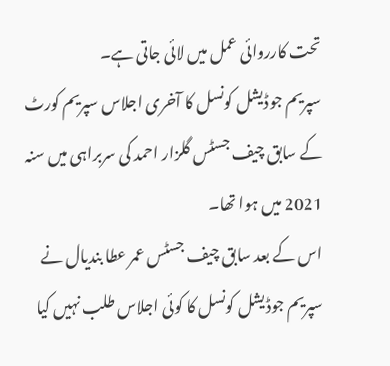تحت کارروائی عمل میں لائی جاتی ہے۔
سپریم جوڈیشل کونسل کا آخری اجلاس سپریم کورٹ کے سابق چیف جسٹس گلزار احمد کی سربراہی میں سنہ 2021 میں ہوا تھا۔
اس کے بعد سابق چیف جسٹس عمر عطا بندیال نے سپریم جوڈیشل کونسل کا کوئی اجلاس طلب نہیں کیا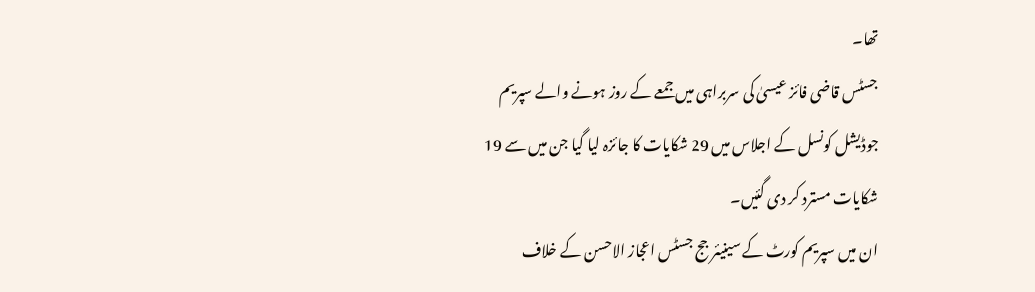تھا۔
جسٹس قاضی فائز عیسیٰ کی سربراہی میں جمعے کے روز ہونے والے سپریم جوڈیشل کونسل کے اجلاس میں 29 شکایات کا جائزہ لیا گیا جن میں سے 19 شکایات مسترد کر دی گئیں۔
ان میں سپریم کورٹ کے سینیئر جج جسٹس اعجاز الاحسن کے خلاف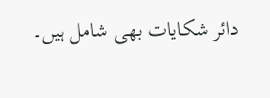دائر شکایات بھی شامل ہیں۔